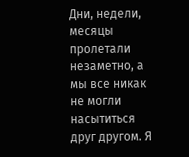Дни, недели, месяцы пролетали незаметно, а мы все никак не могли насытиться друг другом. Я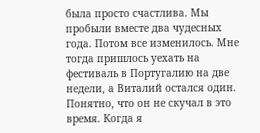была просто счастлива. Мы пробыли вместе два чудесных года. Потом все изменилось. Мне тогда пришлось уехать на фестиваль в Португалию на две недели, а Виталий остался один. Понятно, что он не скучал в это время. Когда я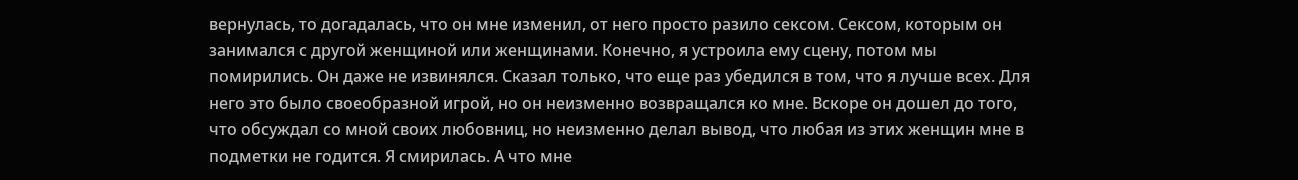вернулась, то догадалась, что он мне изменил, от него просто разило сексом. Сексом, которым он занимался с другой женщиной или женщинами. Конечно, я устроила ему сцену, потом мы помирились. Он даже не извинялся. Сказал только, что еще раз убедился в том, что я лучше всех. Для него это было своеобразной игрой, но он неизменно возвращался ко мне. Вскоре он дошел до того, что обсуждал со мной своих любовниц, но неизменно делал вывод, что любая из этих женщин мне в подметки не годится. Я смирилась. А что мне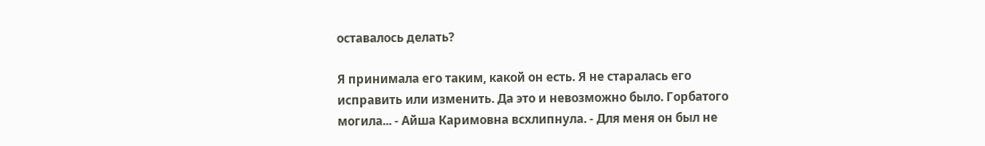оставалось делать?

Я принимала его таким, какой он есть. Я не старалась его исправить или изменить. Да это и невозможно было. Горбатого могила... - Айша Каримовна всхлипнула. - Для меня он был не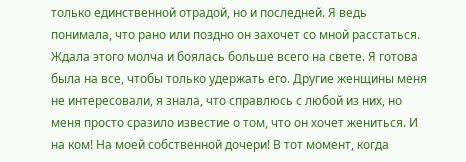только единственной отрадой, но и последней. Я ведь понимала, что рано или поздно он захочет со мной расстаться. Ждала этого молча и боялась больше всего на свете. Я готова была на все, чтобы только удержать его. Другие женщины меня не интересовали, я знала, что справлюсь с любой из них, но меня просто сразило известие о том, что он хочет жениться. И на ком! На моей собственной дочери! В тот момент, когда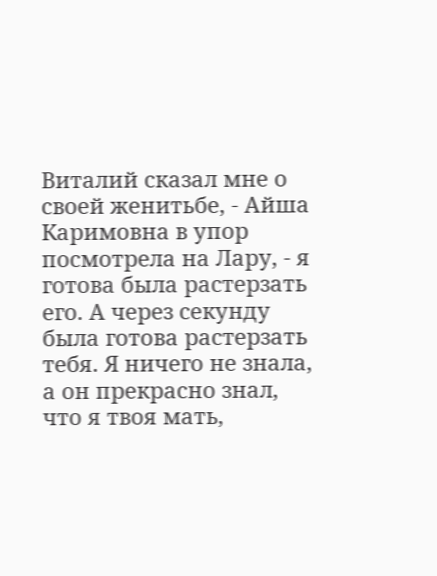Виталий сказал мне о своей женитьбе, - Айша Каримовна в упор посмотрела на Лару, - я готова была растерзать его. А через секунду была готова растерзать тебя. Я ничего не знала, а он прекрасно знал, что я твоя мать,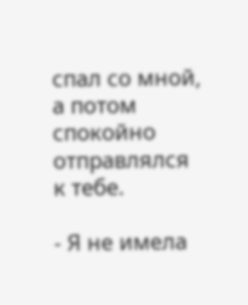спал со мной, а потом спокойно отправлялся к тебе.

- Я не имела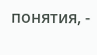понятия, -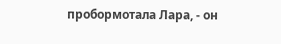пробормотала Лара, - он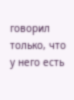говорил только, что у него есть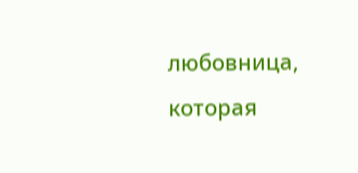любовница, которая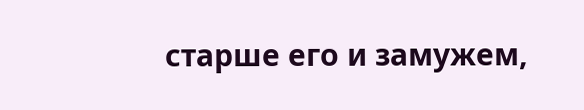старше его и замужем,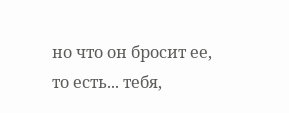но что он бросит ее, то есть... тебя,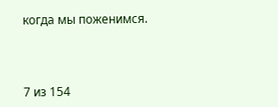когда мы поженимся.



7 из 154